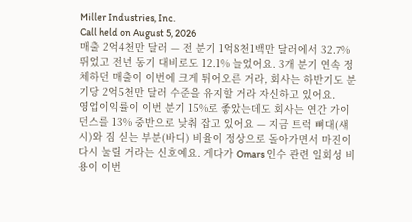Miller Industries, Inc.
Call held on August 5, 2026
매출 2억4천만 달러 — 전 분기 1억8천1백만 달러에서 32.7% 뛰었고 전년 동기 대비로도 12.1% 늘었어요. 3개 분기 연속 정체하던 매출이 이번에 크게 튀어오른 거라, 회사는 하반기도 분기당 2억5천만 달러 수준을 유지할 거라 자신하고 있어요.
영업이익률이 이번 분기 15%로 좋았는데도 회사는 연간 가이던스를 13% 중반으로 낮춰 잡고 있어요 — 지금 트럭 뼈대(섀시)와 짐 싣는 부분(바디) 비율이 정상으로 돌아가면서 마진이 다시 눌릴 거라는 신호예요. 게다가 Omars 인수 관련 일회성 비용이 이번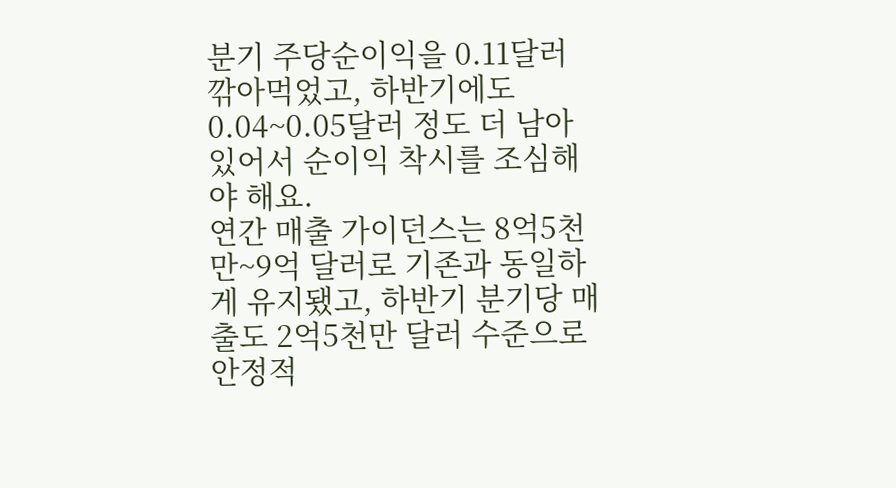분기 주당순이익을 0.11달러 깎아먹었고, 하반기에도 0.04~0.05달러 정도 더 남아있어서 순이익 착시를 조심해야 해요.
연간 매출 가이던스는 8억5천만~9억 달러로 기존과 동일하게 유지됐고, 하반기 분기당 매출도 2억5천만 달러 수준으로 안정적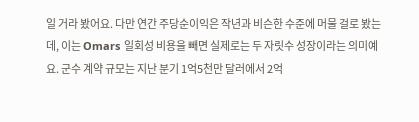일 거라 봤어요. 다만 연간 주당순이익은 작년과 비슨한 수준에 머물 걸로 봤는데, 이는 Omars 일회성 비용을 빼면 실제로는 두 자릿수 성장이라는 의미예요. 군수 계약 규모는 지난 분기 1억5천만 달러에서 2억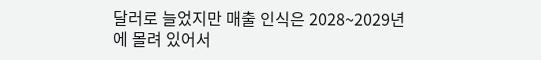달러로 늘었지만 매출 인식은 2028~2029년에 몰려 있어서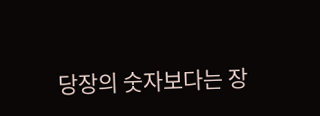당장의 숫자보다는 장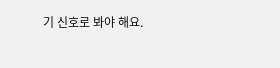기 신호로 봐야 해요.